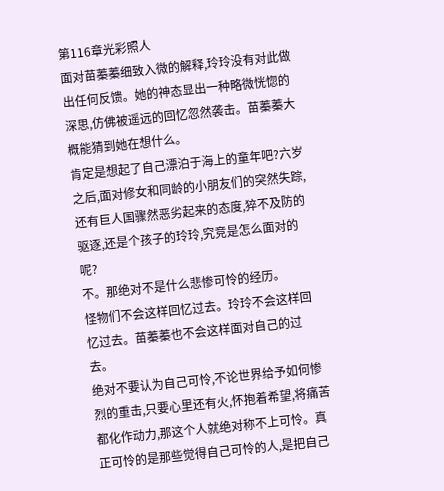第116章光彩照人
面对苗蓁蓁细致入微的解释,玲玲没有对此做出任何反馈。她的神态显出一种略微恍惚的深思,仿佛被遥远的回忆忽然袭击。苗蓁蓁大概能猜到她在想什么。
肯定是想起了自己漂泊于海上的童年吧?六岁之后,面对修女和同龄的小朋友们的突然失踪,还有巨人国骤然恶劣起来的态度,猝不及防的驱逐,还是个孩子的玲玲,究竞是怎么面对的呢?
不。那绝对不是什么悲惨可怜的经历。
怪物们不会这样回忆过去。玲玲不会这样回忆过去。苗蓁蓁也不会这样面对自己的过去。
绝对不要认为自己可怜,不论世界给予如何惨烈的重击,只要心里还有火,怀抱着希望,将痛苦都化作动力,那这个人就绝对称不上可怜。真正可怜的是那些觉得自己可怜的人,是把自己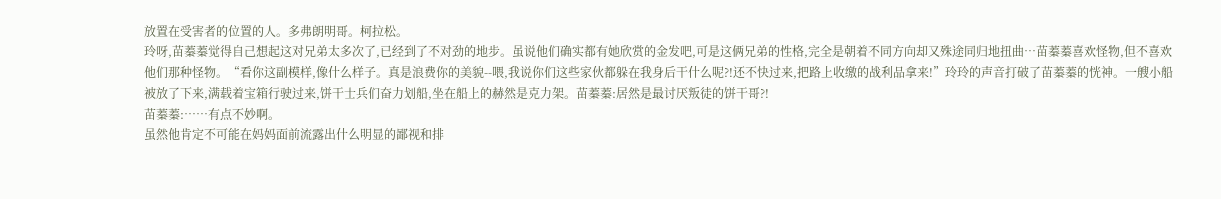放置在受害者的位置的人。多弗朗明哥。柯拉松。
玲呀,苗蓁蓁觉得自己想起这对兄弟太多次了,已经到了不对劲的地步。虽说他们确实都有她欣赏的金发吧,可是这俩兄弟的性格,完全是朝着不同方向却又殊途同归地扭曲…苗蓁蓁喜欢怪物,但不喜欢他们那种怪物。“看你这副模样,像什么样子。真是浪费你的美貌--喂,我说你们这些家伙都躲在我身后干什么呢?!还不快过来,把路上收缴的战利品拿来!”玲玲的声音打破了苗蓁蓁的恍神。一艘小船被放了下来,满载着宝箱行驶过来,饼干士兵们奋力划船,坐在船上的赫然是克力架。苗蓁蓁:居然是最讨厌叛徒的饼干哥?!
苗蓁蓁:……有点不妙啊。
虽然他肯定不可能在妈妈面前流露出什么明显的鄙视和排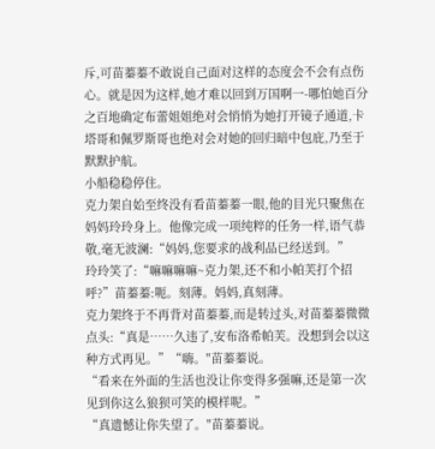斥,可苗蓁蓁不敢说自己面对这样的态度会不会有点伤心。就是因为这样,她才难以回到万国啊一-哪怕她百分之百地确定布蕾姐姐绝对会悄悄为她打开镜子通道,卡塔哥和佩罗斯哥也绝对会对她的回归暗中包庇,乃至于默默护航。
小船稳稳停住。
克力架自始至终没有看苗蓁蓁一眼,他的目光只聚焦在妈妈玲玲身上。他像完成一项纯粹的任务一样,语气恭敬,毫无波澜:“妈妈,您要求的战利品已经送到。”
玲玲笑了:“嘛嘛嘛嘛~克力架,还不和小帕芙打个招呼?”苗蓁蓁:呃。刻薄。妈妈,真刻薄。
克力架终于不再背对苗蓁蓁,而是转过头,对苗蓁蓁微微点头:“真是……久违了,安布洛希帕芙。没想到会以这种方式再见。”“嗨。"苗蓁蓁说。
“看来在外面的生活也没让你变得多强嘛,还是第一次见到你这么狼狈可笑的模样呢。”
“真遗憾让你失望了。"苗蓁蓁说。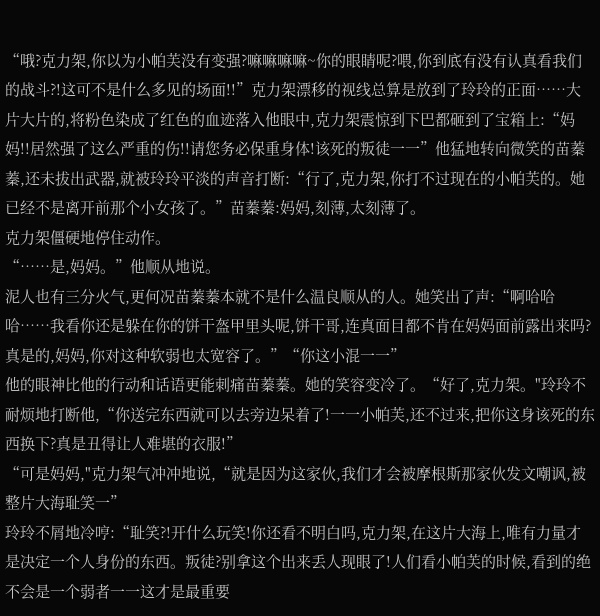“哦?克力架,你以为小帕芙没有变强?嘛嘛嘛嘛~你的眼睛呢?喂,你到底有没有认真看我们的战斗?!这可不是什么多见的场面!!”克力架漂移的视线总算是放到了玲玲的正面……大片大片的,将粉色染成了红色的血迹落入他眼中,克力架震惊到下巴都砸到了宝箱上:“妈妈!!居然强了这么严重的伤!!请您务必保重身体!该死的叛徒一一”他猛地转向微笑的苗蓁蓁,还未拔出武器,就被玲玲平淡的声音打断:“行了,克力架,你打不过现在的小帕芙的。她已经不是离开前那个小女孩了。”苗蓁蓁:妈妈,刻薄,太刻薄了。
克力架僵硬地停住动作。
“……是,妈妈。”他顺从地说。
泥人也有三分火气,更何况苗蓁蓁本就不是什么温良顺从的人。她笑出了声:“啊哈哈哈……我看你还是躲在你的饼干盔甲里头呢,饼干哥,连真面目都不肯在妈妈面前露出来吗?真是的,妈妈,你对这种软弱也太宽容了。”“你这小混一一”
他的眼神比他的行动和话语更能刺痛苗蓁蓁。她的笑容变冷了。“好了,克力架。"玲玲不耐烦地打断他,“你送完东西就可以去旁边呆着了!一一小帕芙,还不过来,把你这身该死的东西换下?真是丑得让人难堪的衣服!”
“可是妈妈,"克力架气冲冲地说,“就是因为这家伙,我们才会被摩根斯那家伙发文嘲讽,被整片大海耻笑一”
玲玲不屑地冷哼:“耻笑?!开什么玩笑!你还看不明白吗,克力架,在这片大海上,唯有力量才是决定一个人身份的东西。叛徒?别拿这个出来丢人现眼了!人们看小帕芙的时候,看到的绝不会是一个弱者一一这才是最重要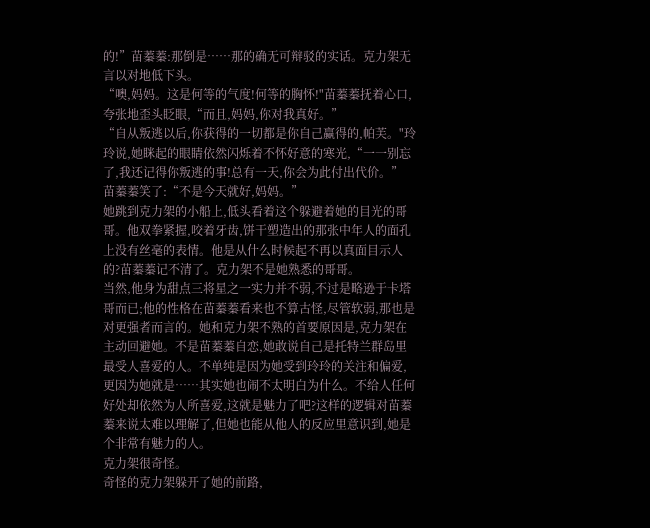的!”苗蓁蓁:那倒是……那的确无可辩驳的实话。克力架无言以对地低下头。
“噢,妈妈。这是何等的气度!何等的胸怀!"苗蓁蓁抚着心口,夸张地歪头眨眼,“而且,妈妈,你对我真好。”
“自从叛逃以后,你获得的一切都是你自己赢得的,帕芙。"玲玲说,她眯起的眼睛依然闪烁着不怀好意的寒光,“一一别忘了,我还记得你叛逃的事!总有一天,你会为此付出代价。”
苗蓁蓁笑了:“不是今天就好,妈妈。”
她跳到克力架的小船上,低头看着这个躲避着她的目光的哥哥。他双拳紧握,咬着牙齿,饼干塑造出的那张中年人的面孔上没有丝毫的表情。他是从什么时候起不再以真面目示人的?苗蓁蓁记不清了。克力架不是她熟悉的哥哥。
当然,他身为甜点三将星之一实力并不弱,不过是略逊于卡塔哥而已;他的性格在苗蓁蓁看来也不算古怪,尽管软弱,那也是对更强者而言的。她和克力架不熟的首要原因是,克力架在主动回避她。不是苗蓁蓁自恋,她敢说自己是托特兰群岛里最受人喜爱的人。不单纯是因为她受到玲玲的关注和偏爱,更因为她就是……其实她也闹不太明白为什么。不给人任何好处却依然为人所喜爱,这就是魅力了吧?这样的逻辑对苗蓁蓁来说太难以理解了,但她也能从他人的反应里意识到,她是个非常有魅力的人。
克力架很奇怪。
奇怪的克力架躲开了她的前路,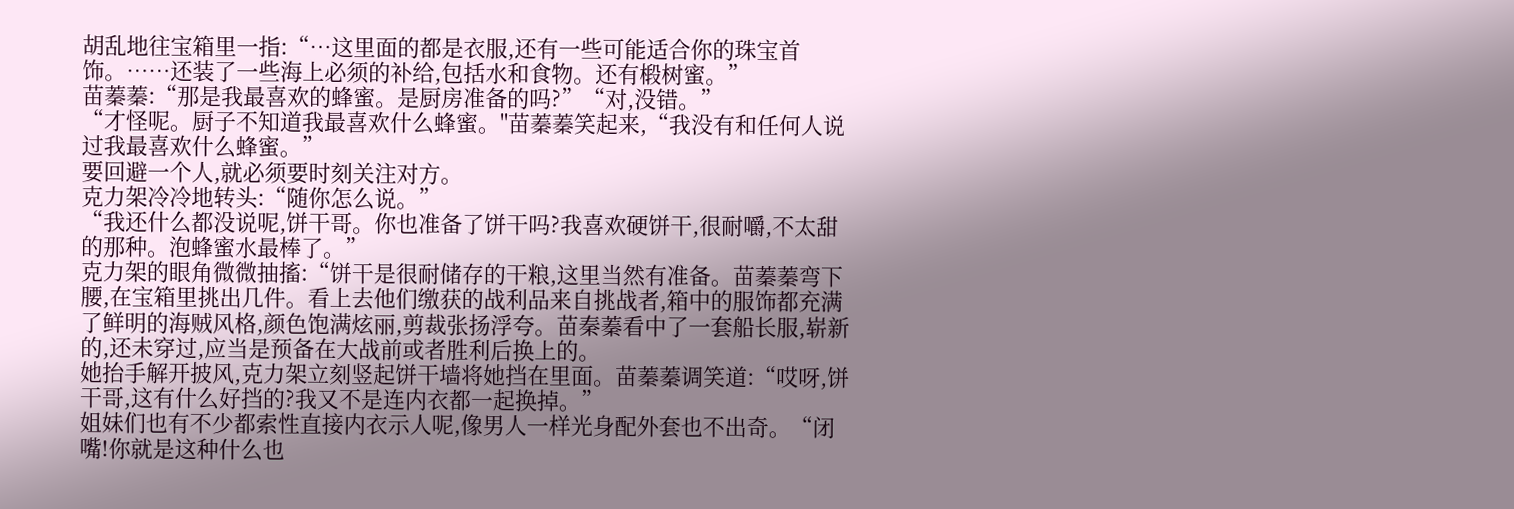胡乱地往宝箱里一指:“…这里面的都是衣服,还有一些可能适合你的珠宝首饰。……还装了一些海上必须的补给,包括水和食物。还有椴树蜜。”
苗蓁蓁:“那是我最喜欢的蜂蜜。是厨房准备的吗?”“对,没错。”
“才怪呢。厨子不知道我最喜欢什么蜂蜜。"苗蓁蓁笑起来,“我没有和任何人说过我最喜欢什么蜂蜜。”
要回避一个人,就必须要时刻关注对方。
克力架冷冷地转头:“随你怎么说。”
“我还什么都没说呢,饼干哥。你也准备了饼干吗?我喜欢硬饼干,很耐嚼,不太甜的那种。泡蜂蜜水最棒了。”
克力架的眼角微微抽搐:“饼干是很耐储存的干粮,这里当然有准备。苗蓁蓁弯下腰,在宝箱里挑出几件。看上去他们缴获的战利品来自挑战者,箱中的服饰都充满了鲜明的海贼风格,颜色饱满炫丽,剪裁张扬浮夸。苗秦蓁看中了一套船长服,崭新的,还未穿过,应当是预备在大战前或者胜利后换上的。
她抬手解开披风,克力架立刻竖起饼干墙将她挡在里面。苗蓁蓁调笑道:“哎呀,饼干哥,这有什么好挡的?我又不是连内衣都一起换掉。”
姐妹们也有不少都索性直接内衣示人呢,像男人一样光身配外套也不出奇。“闭嘴!你就是这种什么也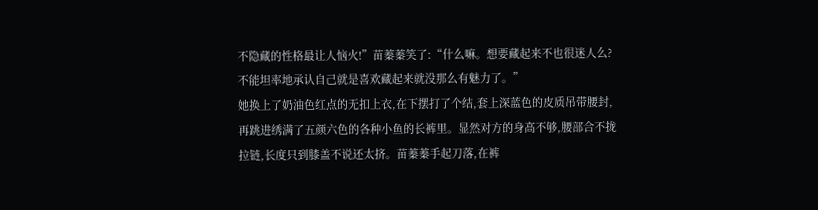不隐藏的性格最让人恼火!”苗蓁蓁笑了:“什么嘛。想要藏起来不也很迷人么?不能坦率地承认自己就是喜欢藏起来就没那么有魅力了。”
她换上了奶油色红点的无扣上衣,在下摆打了个结,套上深蓝色的皮质吊带腰封,再跳进绣满了五颜六色的各种小鱼的长裤里。显然对方的身高不够,腰部合不拢拉链,长度只到膝盖不说还太挤。苗蓁蓁手起刀落,在裤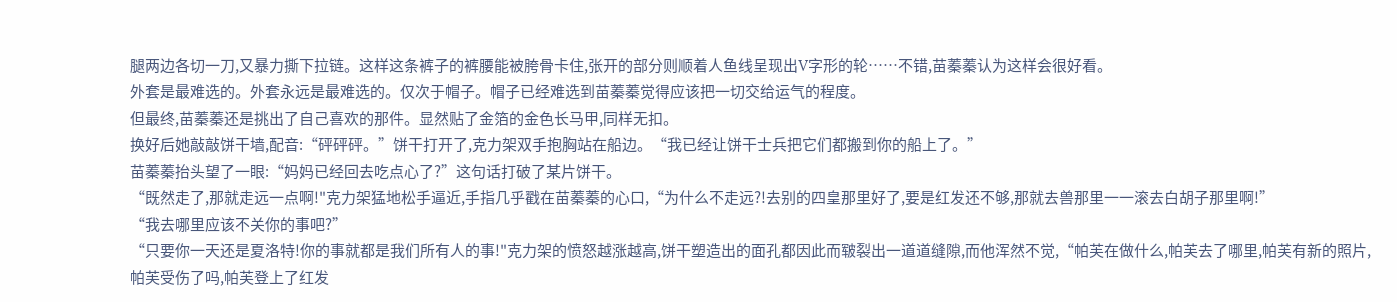腿两边各切一刀,又暴力撕下拉链。这样这条裤子的裤腰能被胯骨卡住,张开的部分则顺着人鱼线呈现出V字形的轮……不错,苗蓁蓁认为这样会很好看。
外套是最难选的。外套永远是最难选的。仅次于帽子。帽子已经难选到苗蓁蓁觉得应该把一切交给运气的程度。
但最终,苗蓁蓁还是挑出了自己喜欢的那件。显然贴了金箔的金色长马甲,同样无扣。
换好后她敲敲饼干墙,配音:“砰砰砰。”饼干打开了,克力架双手抱胸站在船边。“我已经让饼干士兵把它们都搬到你的船上了。”
苗蓁蓁抬头望了一眼:“妈妈已经回去吃点心了?”这句话打破了某片饼干。
“既然走了,那就走远一点啊!"克力架猛地松手逼近,手指几乎戳在苗蓁蓁的心口,“为什么不走远?!去别的四皇那里好了,要是红发还不够,那就去兽那里一一滚去白胡子那里啊!”
“我去哪里应该不关你的事吧?”
“只要你一天还是夏洛特!你的事就都是我们所有人的事!"克力架的愤怒越涨越高,饼干塑造出的面孔都因此而皲裂出一道道缝隙,而他浑然不觉,“帕芙在做什么,帕芙去了哪里,帕芙有新的照片,帕芙受伤了吗,帕芙登上了红发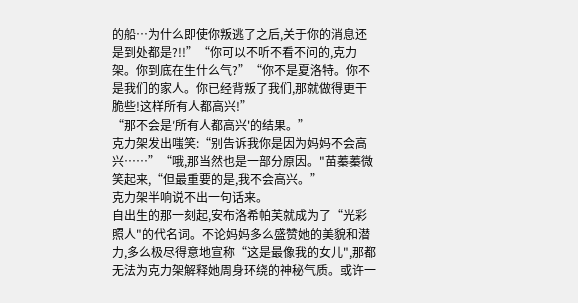的船…为什么即使你叛逃了之后,关于你的消息还是到处都是?!!”“你可以不听不看不问的,克力架。你到底在生什么气?”“你不是夏洛特。你不是我们的家人。你已经背叛了我们,那就做得更干脆些!这样所有人都高兴!”
“那不会是′所有人都高兴'的结果。”
克力架发出嗤笑:“别告诉我你是因为妈妈不会高兴……”“哦,那当然也是一部分原因。"苗蓁蓁微笑起来,“但最重要的是,我不会高兴。”
克力架半响说不出一句话来。
自出生的那一刻起,安布洛希帕芙就成为了“光彩照人"的代名词。不论妈妈多么盛赞她的美貌和潜力,多么极尽得意地宣称“这是最像我的女儿",那都无法为克力架解释她周身环绕的神秘气质。或许一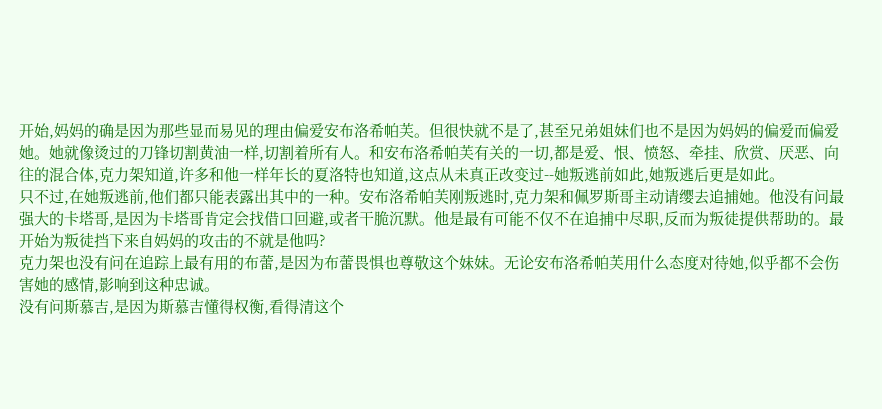开始,妈妈的确是因为那些显而易见的理由偏爱安布洛希帕芙。但很快就不是了,甚至兄弟姐妹们也不是因为妈妈的偏爱而偏爱她。她就像烫过的刀锋切割黄油一样,切割着所有人。和安布洛希帕芙有关的一切,都是爱、恨、愤怒、牵挂、欣赏、厌恶、向往的混合体,克力架知道,许多和他一样年长的夏洛特也知道,这点从未真正改变过--她叛逃前如此,她叛逃后更是如此。
只不过,在她叛逃前,他们都只能表露出其中的一种。安布洛希帕芙刚叛逃时,克力架和佩罗斯哥主动请缨去追捕她。他没有问最强大的卡塔哥,是因为卡塔哥肯定会找借口回避,或者干脆沉默。他是最有可能不仅不在追捕中尽职,反而为叛徒提供帮助的。最开始为叛徒挡下来自妈妈的攻击的不就是他吗?
克力架也没有问在追踪上最有用的布蕾,是因为布蕾畏惧也尊敬这个妹妹。无论安布洛希帕芙用什么态度对待她,似乎都不会伤害她的感情,影响到这种忠诚。
没有问斯慕吉,是因为斯慕吉懂得权衡,看得清这个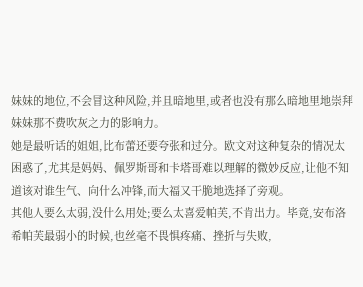妹妹的地位,不会冒这种风险,并且暗地里,或者也没有那么暗地里地崇拜妹妹那不费吹灰之力的影响力。
她是最听话的姐姐,比布蕾还要夸张和过分。欧文对这种复杂的情况太困惑了,尤其是妈妈、佩罗斯哥和卡塔哥难以理解的微妙反应,让他不知道该对谁生气、向什么冲锋,而大福又干脆地选择了旁观。
其他人要么太弱,没什么用处;要么太喜爱帕芙,不肯出力。毕竟,安布洛希帕芙最弱小的时候,也丝毫不畏惧疼痛、挫折与失败,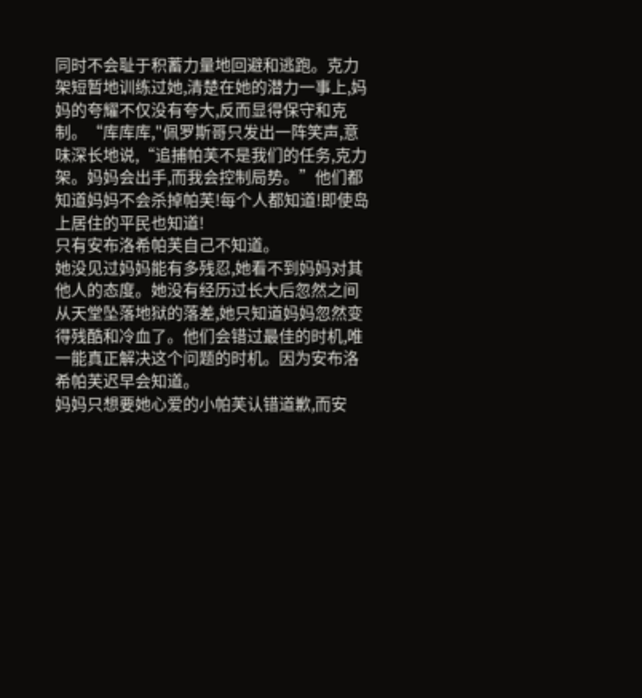同时不会耻于积蓄力量地回避和逃跑。克力架短暂地训练过她,清楚在她的潜力一事上,妈妈的夸耀不仅没有夸大,反而显得保守和克制。“库库库,"佩罗斯哥只发出一阵笑声,意味深长地说,“追捕帕芙不是我们的任务,克力架。妈妈会出手,而我会控制局势。”他们都知道妈妈不会杀掉帕芙!每个人都知道!即使岛上居住的平民也知道!
只有安布洛希帕芙自己不知道。
她没见过妈妈能有多残忍,她看不到妈妈对其他人的态度。她没有经历过长大后忽然之间从天堂坠落地狱的落差,她只知道妈妈忽然变得残酷和冷血了。他们会错过最佳的时机,唯一能真正解决这个问题的时机。因为安布洛希帕芙迟早会知道。
妈妈只想要她心爱的小帕芙认错道歉,而安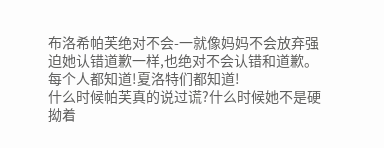布洛希帕芙绝对不会-一就像妈妈不会放弃强迫她认错道歉一样,也绝对不会认错和道歉。每个人都知道!夏洛特们都知道!
什么时候帕芙真的说过谎?什么时候她不是硬拗着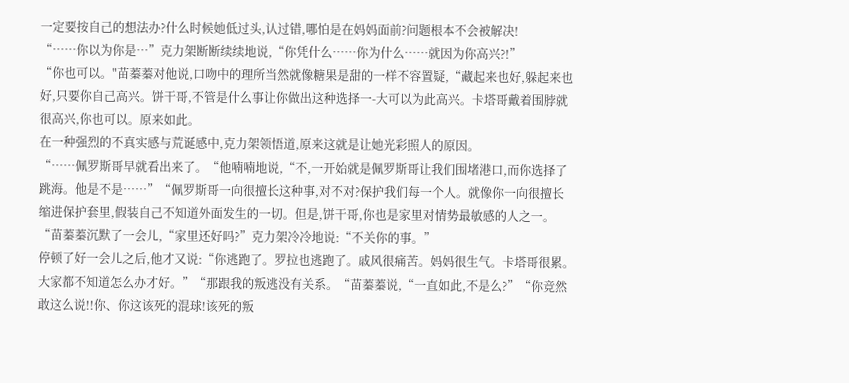一定要按自己的想法办?什么时候她低过头,认过错,哪怕是在妈妈面前?问题根本不会被解决!
“……你以为你是…”克力架断断续续地说,“你凭什么……你为什么……就因为你高兴?!”
“你也可以。"苗蓁蓁对他说,口吻中的理所当然就像糖果是甜的一样不容置疑,“藏起来也好,躲起来也好,只要你自己高兴。饼干哥,不管是什么事让你做出这种选择一-大可以为此高兴。卡塔哥戴着围脖就很高兴,你也可以。原来如此。
在一种强烈的不真实感与荒诞感中,克力架领悟道,原来这就是让她光彩照人的原因。
“……佩罗斯哥早就看出来了。“他喃喃地说,“不,一开始就是佩罗斯哥让我们围堵港口,而你选择了跳海。他是不是……”“佩罗斯哥一向很擅长这种事,对不对?保护我们每一个人。就像你一向很擅长缩进保护套里,假装自己不知道外面发生的一切。但是,饼干哥,你也是家里对情势最敏感的人之一。“苗蓁蓁沉默了一会儿,“家里还好吗?”克力架冷冷地说:“不关你的事。”
停顿了好一会儿之后,他才又说:“你逃跑了。罗拉也逃跑了。戚风很痛苦。妈妈很生气。卡塔哥很累。大家都不知道怎么办才好。”“那跟我的叛逃没有关系。“苗蓁蓁说,“一直如此,不是么?”“你竞然敢这么说!!你、你这该死的混球!该死的叛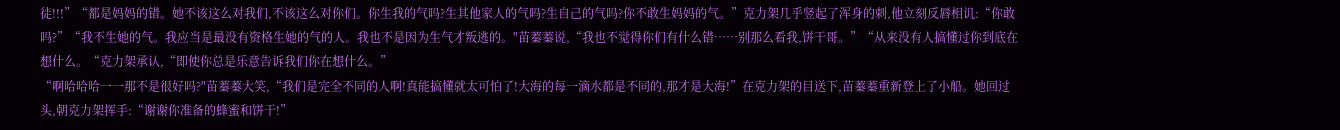徒!!!”“都是妈妈的错。她不该这么对我们,不该这么对你们。你生我的气吗?生其他家人的气吗?生自己的气吗?你不敢生妈妈的气。”克力架几乎竖起了浑身的刺,他立刻反唇相讥:“你敢吗?”“我不生她的气。我应当是最没有资格生她的气的人。我也不是因为生气才叛逃的。"苗蓁蓁说,“我也不觉得你们有什么错……别那么看我,饼干哥。”“从来没有人搞懂过你到底在想什么。“克力架承认,“即使你总是乐意告诉我们你在想什么。”
“啊哈哈哈一一那不是很好吗?"苗蓁蓁大笑,“我们是完全不同的人啊!真能搞懂就太可怕了!大海的每一滴水都是不同的,那才是大海!”在克力架的目送下,苗蓁蓁重新登上了小船。她回过头,朝克力架挥手:“谢谢你准备的蜂蜜和饼干!”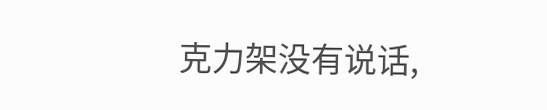克力架没有说话,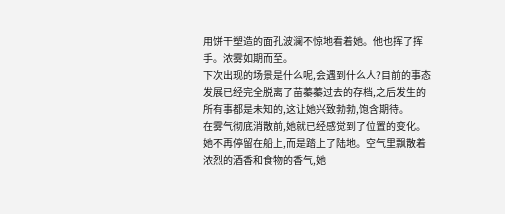用饼干塑造的面孔波澜不惊地看着她。他也挥了挥手。浓雾如期而至。
下次出现的场景是什么呢,会遇到什么人?目前的事态发展已经完全脱离了苗蓁蓁过去的存档,之后发生的所有事都是未知的,这让她兴致勃勃,饱含期待。
在雾气彻底消散前,她就已经感觉到了位置的变化。她不再停留在船上,而是踏上了陆地。空气里飘散着浓烈的酒香和食物的香气,她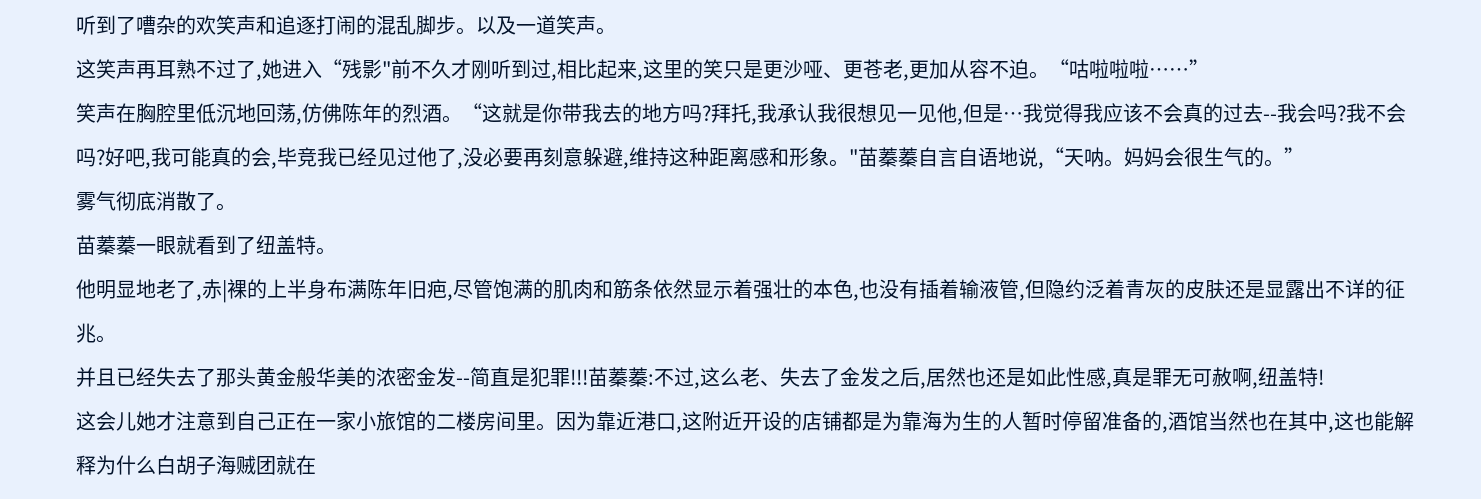听到了嘈杂的欢笑声和追逐打闹的混乱脚步。以及一道笑声。
这笑声再耳熟不过了,她进入“残影"前不久才刚听到过,相比起来,这里的笑只是更沙哑、更苍老,更加从容不迫。“咕啦啦啦……”
笑声在胸腔里低沉地回荡,仿佛陈年的烈酒。“这就是你带我去的地方吗?拜托,我承认我很想见一见他,但是…我觉得我应该不会真的过去--我会吗?我不会吗?好吧,我可能真的会,毕竞我已经见过他了,没必要再刻意躲避,维持这种距离感和形象。"苗蓁蓁自言自语地说,“天呐。妈妈会很生气的。”
雾气彻底消散了。
苗蓁蓁一眼就看到了纽盖特。
他明显地老了,赤|裸的上半身布满陈年旧疤,尽管饱满的肌肉和筋条依然显示着强壮的本色,也没有插着输液管,但隐约泛着青灰的皮肤还是显露出不详的征兆。
并且已经失去了那头黄金般华美的浓密金发--简直是犯罪!!!苗蓁蓁:不过,这么老、失去了金发之后,居然也还是如此性感,真是罪无可赦啊,纽盖特!
这会儿她才注意到自己正在一家小旅馆的二楼房间里。因为靠近港口,这附近开设的店铺都是为靠海为生的人暂时停留准备的,酒馆当然也在其中,这也能解释为什么白胡子海贼团就在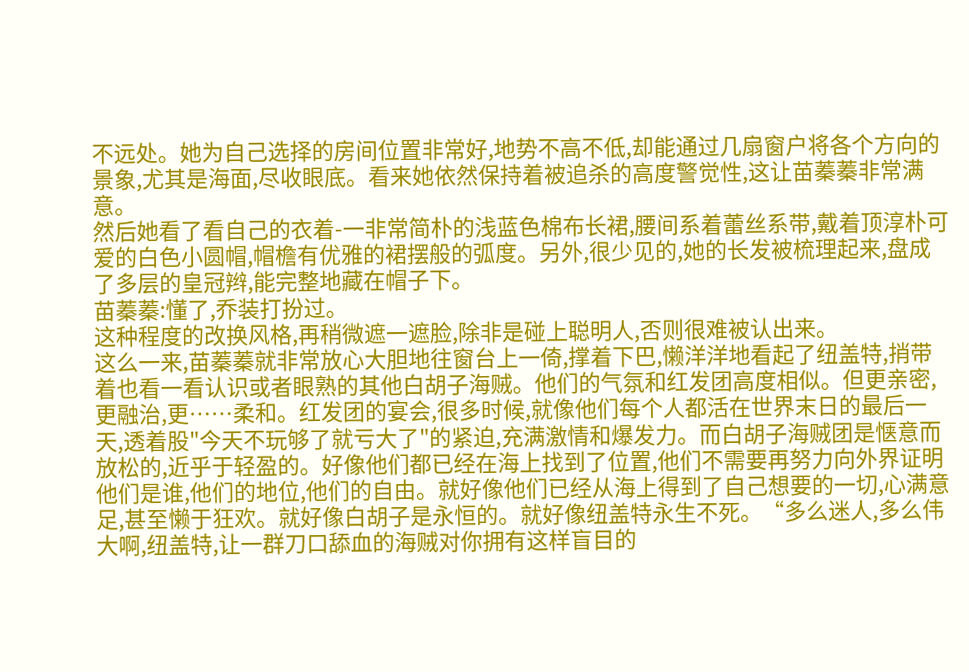不远处。她为自己选择的房间位置非常好,地势不高不低,却能通过几扇窗户将各个方向的景象,尤其是海面,尽收眼底。看来她依然保持着被追杀的高度警觉性,这让苗蓁蓁非常满意。
然后她看了看自己的衣着-一非常简朴的浅蓝色棉布长裙,腰间系着蕾丝系带,戴着顶淳朴可爱的白色小圆帽,帽檐有优雅的裙摆般的弧度。另外,很少见的,她的长发被梳理起来,盘成了多层的皇冠辫,能完整地藏在帽子下。
苗蓁蓁:懂了,乔装打扮过。
这种程度的改换风格,再稍微遮一遮脸,除非是碰上聪明人,否则很难被认出来。
这么一来,苗蓁蓁就非常放心大胆地往窗台上一倚,撑着下巴,懒洋洋地看起了纽盖特,捎带着也看一看认识或者眼熟的其他白胡子海贼。他们的气氛和红发团高度相似。但更亲密,更融治,更……柔和。红发团的宴会,很多时候,就像他们每个人都活在世界末日的最后一天,透着股"今天不玩够了就亏大了"的紧迫,充满激情和爆发力。而白胡子海贼团是惬意而放松的,近乎于轻盈的。好像他们都已经在海上找到了位置,他们不需要再努力向外界证明他们是谁,他们的地位,他们的自由。就好像他们已经从海上得到了自己想要的一切,心满意足,甚至懒于狂欢。就好像白胡子是永恒的。就好像纽盖特永生不死。“多么迷人,多么伟大啊,纽盖特,让一群刀口舔血的海贼对你拥有这样盲目的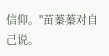信仰。"苗蓁蓁对自己说。